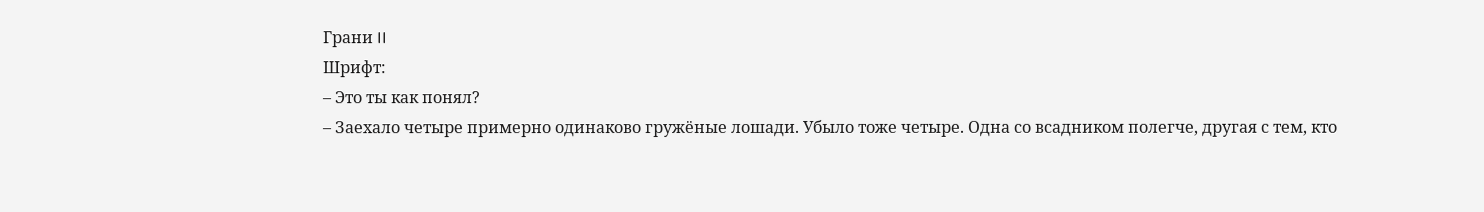Грани II
Шрифт:
– Это ты как понял?
– Заехало четыре примерно одинаково гружёные лошади. Убыло тоже четыре. Одна со всадником полегче, другая с тем, кто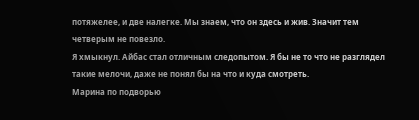потяжелее, и две налегке. Мы знаем, что он здесь и жив. Значит тем четверым не повезло.
Я хмыкнул. Айбас стал отличным следопытом. Я бы не то что не разглядел такие мелочи, даже не понял бы на что и куда смотреть.
Марина по подворью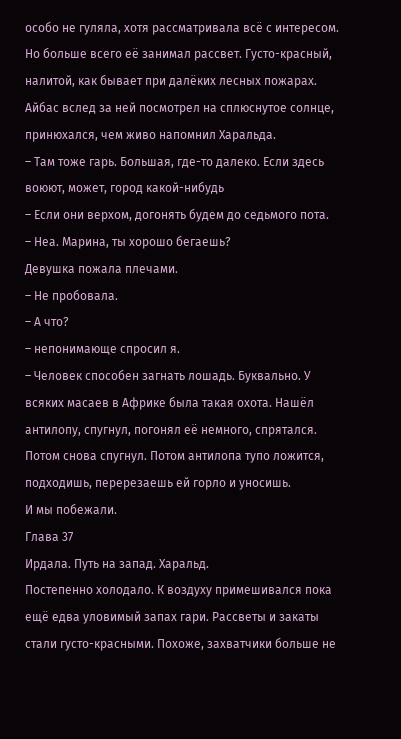особо не гуляла, хотя рассматривала всё с интересом. Но больше всего её занимал рассвет. Густо-красный, налитой, как бывает при далёких лесных пожарах. Айбас вслед за ней посмотрел на сплюснутое солнце, принюхался, чем живо напомнил Харальда.
– Там тоже гарь. Большая, где-то далеко. Если здесь воюют, может, город какой-нибудь
– Если они верхом, догонять будем до седьмого пота.
– Неа. Марина, ты хорошо бегаешь?
Девушка пожала плечами.
– Не пробовала.
– А что?
– непонимающе спросил я.
– Человек способен загнать лошадь. Буквально. У всяких масаев в Африке была такая охота. Нашёл антилопу, спугнул, погонял её немного, спрятался. Потом снова спугнул. Потом антилопа тупо ложится, подходишь, перерезаешь ей горло и уносишь.
И мы побежали.
Глава 37
Ирдала. Путь на запад. Харальд.
Постепенно холодало. К воздуху примешивался пока ещё едва уловимый запах гари. Рассветы и закаты стали густо-красными. Похоже, захватчики больше не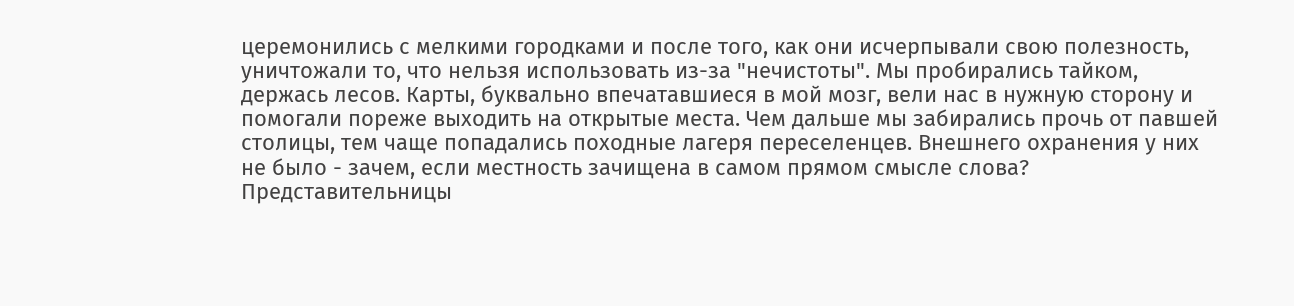церемонились с мелкими городками и после того, как они исчерпывали свою полезность, уничтожали то, что нельзя использовать из-за "нечистоты". Мы пробирались тайком, держась лесов. Карты, буквально впечатавшиеся в мой мозг, вели нас в нужную сторону и помогали пореже выходить на открытые места. Чем дальше мы забирались прочь от павшей столицы, тем чаще попадались походные лагеря переселенцев. Внешнего охранения у них не было - зачем, если местность зачищена в самом прямом смысле слова? Представительницы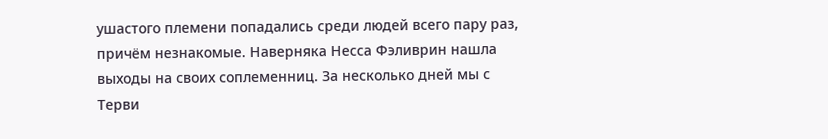ушастого племени попадались среди людей всего пару раз, причём незнакомые. Наверняка Несса Фэливрин нашла выходы на своих соплеменниц. За несколько дней мы с Терви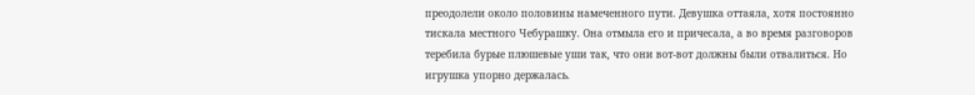преодолели около половины намеченного пути. Девушка оттаяла, хотя постоянно тискала местного Чебурашку. Она отмыла его и причесала, а во время разговоров теребила бурые плюшевые уши так, что они вот-вот должны были отвалиться. Но игрушка упорно держалась.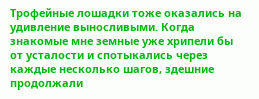Трофейные лошадки тоже оказались на удивление выносливыми. Когда знакомые мне земные уже хрипели бы от усталости и спотыкались через каждые несколько шагов, здешние продолжали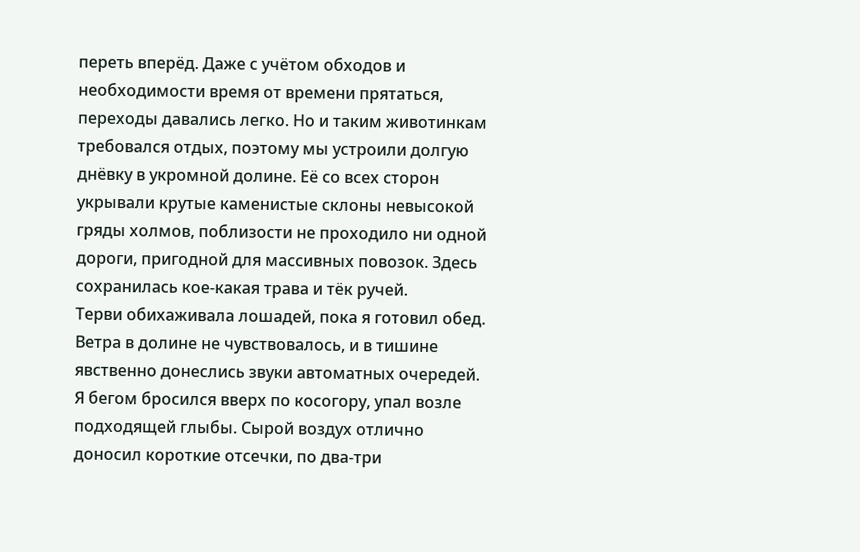переть вперёд. Даже с учётом обходов и необходимости время от времени прятаться, переходы давались легко. Но и таким животинкам требовался отдых, поэтому мы устроили долгую днёвку в укромной долине. Её со всех сторон укрывали крутые каменистые склоны невысокой гряды холмов, поблизости не проходило ни одной дороги, пригодной для массивных повозок. Здесь сохранилась кое-какая трава и тёк ручей.
Терви обихаживала лошадей, пока я готовил обед. Ветра в долине не чувствовалось, и в тишине явственно донеслись звуки автоматных очередей. Я бегом бросился вверх по косогору, упал возле подходящей глыбы. Сырой воздух отлично доносил короткие отсечки, по два-три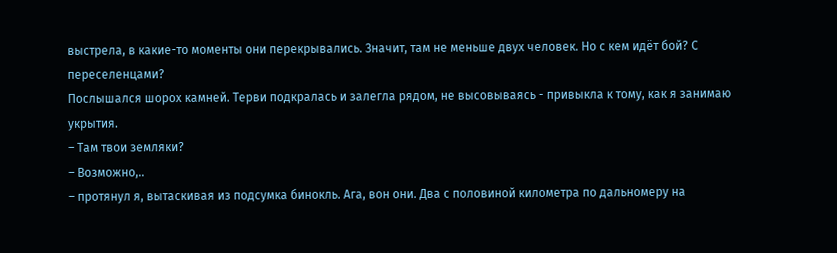выстрела, в какие-то моменты они перекрывались. Значит, там не меньше двух человек. Но с кем идёт бой? С переселенцами?
Послышался шорох камней. Терви подкралась и залегла рядом, не высовываясь - привыкла к тому, как я занимаю укрытия.
– Там твои земляки?
– Возможно,..
– протянул я, вытаскивая из подсумка бинокль. Ага, вон они. Два с половиной километра по дальномеру на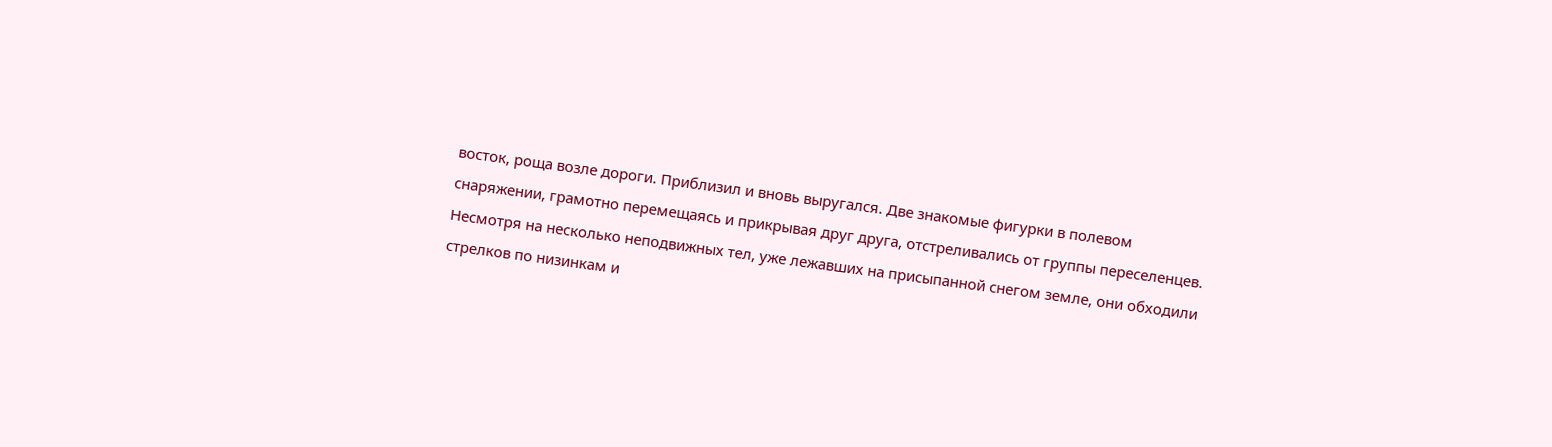восток, роща возле дороги. Приблизил и вновь выругался. Две знакомые фигурки в полевом снаряжении, грамотно перемещаясь и прикрывая друг друга, отстреливались от группы переселенцев. Несмотря на несколько неподвижных тел, уже лежавших на присыпанной снегом земле, они обходили стрелков по низинкам и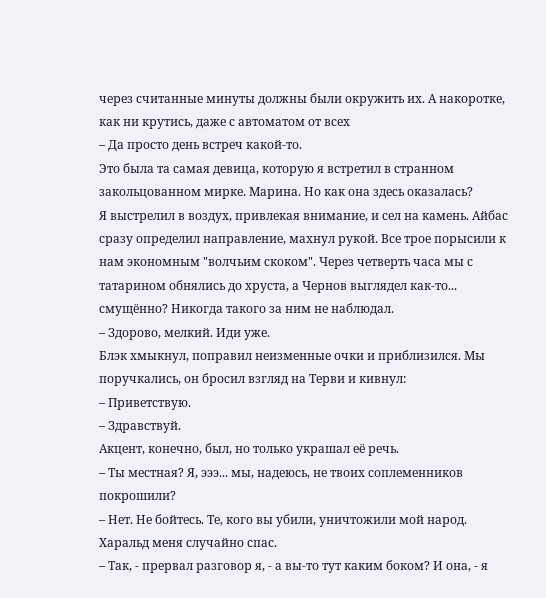через считанные минуты должны были окружить их. А накоротке, как ни крутись, даже с автоматом от всех
– Да просто день встреч какой-то.
Это была та самая девица, которую я встретил в странном закольцованном мирке. Марина. Но как она здесь оказалась?
Я выстрелил в воздух, привлекая внимание, и сел на камень. Айбас сразу определил направление, махнул рукой. Все трое порысили к нам экономным "волчьим скоком". Через четверть часа мы с татарином обнялись до хруста, а Чернов выглядел как-то... смущённо? Никогда такого за ним не наблюдал.
– Здорово, мелкий. Иди уже.
Блэк хмыкнул, поправил неизменные очки и приблизился. Мы поручкались, он бросил взгляд на Терви и кивнул:
– Приветствую.
– Здравствуй.
Акцент, конечно, был, но только украшал её речь.
– Ты местная? Я, эээ... мы, надеюсь, не твоих соплеменников покрошили?
– Нет. Не бойтесь. Те, кого вы убили, уничтожили мой народ. Харальд меня случайно спас.
– Так, - прервал разговор я, - а вы-то тут каким боком? И она, - я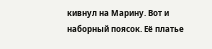кивнул на Марину. Вот и наборный поясок. Её платье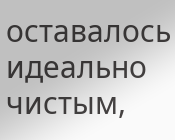оставалось идеально чистым,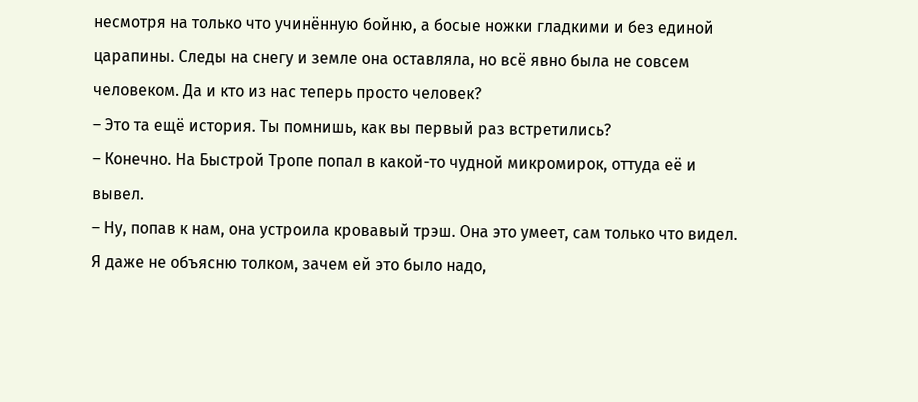несмотря на только что учинённую бойню, а босые ножки гладкими и без единой царапины. Следы на снегу и земле она оставляла, но всё явно была не совсем человеком. Да и кто из нас теперь просто человек?
– Это та ещё история. Ты помнишь, как вы первый раз встретились?
– Конечно. На Быстрой Тропе попал в какой-то чудной микромирок, оттуда её и вывел.
– Ну, попав к нам, она устроила кровавый трэш. Она это умеет, сам только что видел. Я даже не объясню толком, зачем ей это было надо,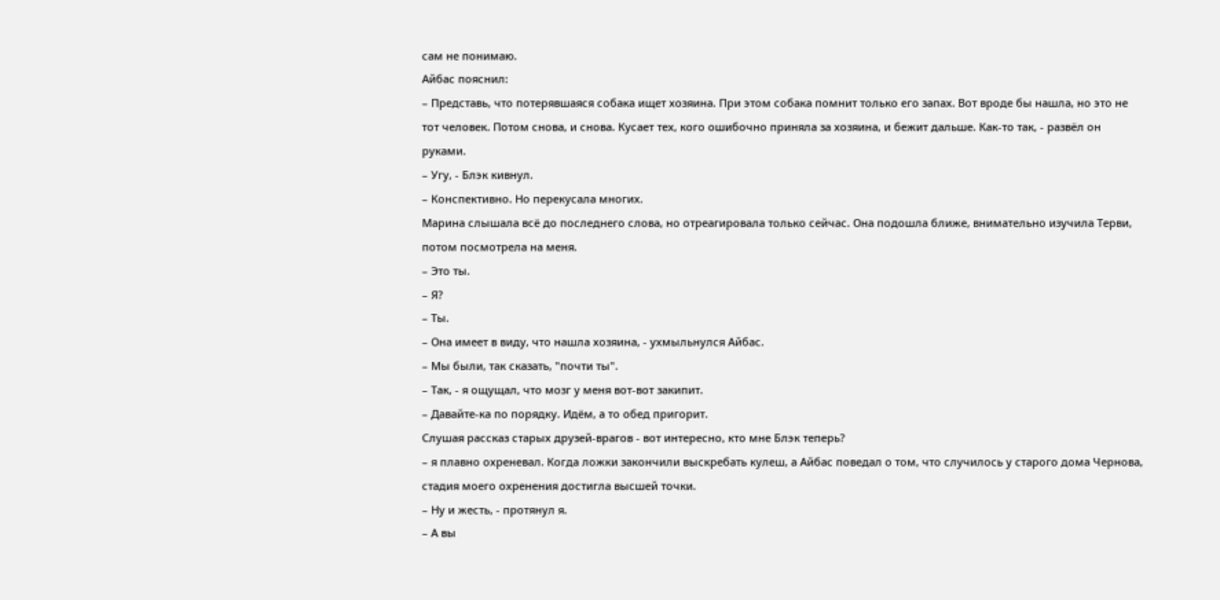сам не понимаю.
Айбас пояснил:
– Представь, что потерявшаяся собака ищет хозяина. При этом собака помнит только его запах. Вот вроде бы нашла, но это не тот человек. Потом снова, и снова. Кусает тех, кого ошибочно приняла за хозяина, и бежит дальше. Как-то так, - развёл он руками.
– Угу, - Блэк кивнул.
– Конспективно. Но перекусала многих.
Марина слышала всё до последнего слова, но отреагировала только сейчас. Она подошла ближе, внимательно изучила Терви, потом посмотрела на меня.
– Это ты.
– Я?
– Ты.
– Она имеет в виду, что нашла хозяина, - ухмыльнулся Айбас.
– Мы были, так сказать, "почти ты".
– Так, - я ощущал, что мозг у меня вот-вот закипит.
– Давайте-ка по порядку. Идём, а то обед пригорит.
Слушая рассказ старых друзей-врагов - вот интересно, кто мне Блэк теперь?
– я плавно охреневал. Когда ложки закончили выскребать кулеш, а Айбас поведал о том, что случилось у старого дома Чернова, стадия моего охренения достигла высшей точки.
– Ну и жесть, - протянул я.
– А вы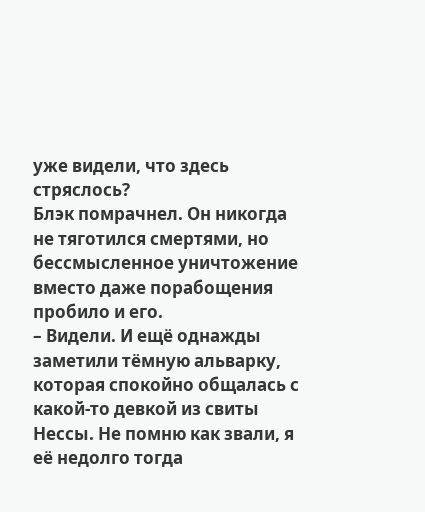уже видели, что здесь стряслось?
Блэк помрачнел. Он никогда не тяготился смертями, но бессмысленное уничтожение вместо даже порабощения пробило и его.
– Видели. И ещё однажды заметили тёмную альварку, которая спокойно общалась с какой-то девкой из свиты Нессы. Не помню как звали, я её недолго тогда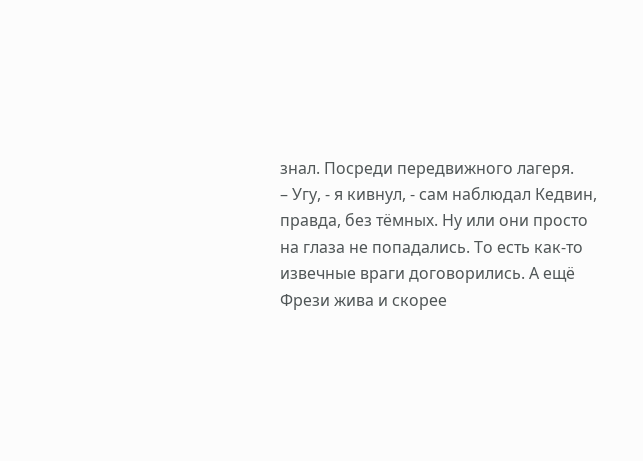знал. Посреди передвижного лагеря.
– Угу, - я кивнул, - сам наблюдал Кедвин, правда, без тёмных. Ну или они просто на глаза не попадались. То есть как-то извечные враги договорились. А ещё Фрези жива и скорее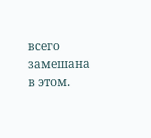всего замешана в этом.